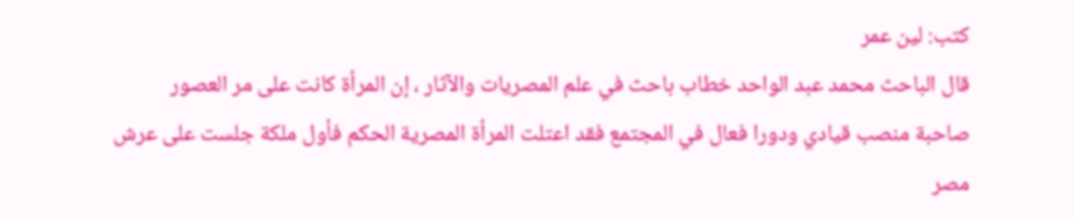كتب: لين عمر
قال الباحث محمد عبد الواحد خطاب باحث في علم المصريات والآثار ، إن المرأة كانت على مر العصور صاحبة منصب قيادي ودورا فعال في المجتمع فقد اعتلت المرأة المصرية الحكم فأول ملكة جلست على عرش مصر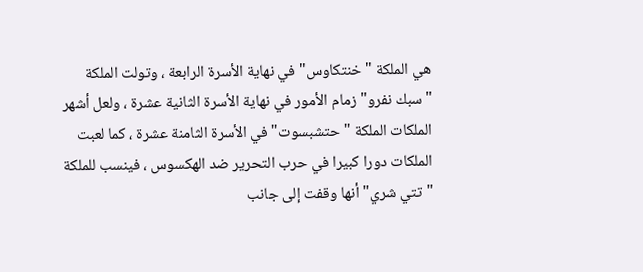هي الملكة "خنتكاوس" في نهاية الأسرة الرابعة ، وتولت الملكة "سبك نفرو" زمام الأمور في نهاية الأسرة الثانية عشرة ، ولعل أشهر الملكات الملكة "حتشبسوت" في الأسرة الثامنة عشرة ، كما لعبت الملكات دورا كبيرا في حرب التحرير ضد الهكسوس ، فينسب للملكة "تتي شري" أنها وقفت إلى جانب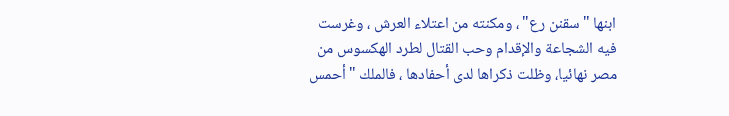ابنها "سقنن رع" ، ومكنته من اعتلاء العرش ، وغرست فيه الشجاعة والإقدام وحب القتال لطرد الهكسوس من مصر نهائيا، وظلت ذكراها لدى أحفادها ، فالملك "أحمس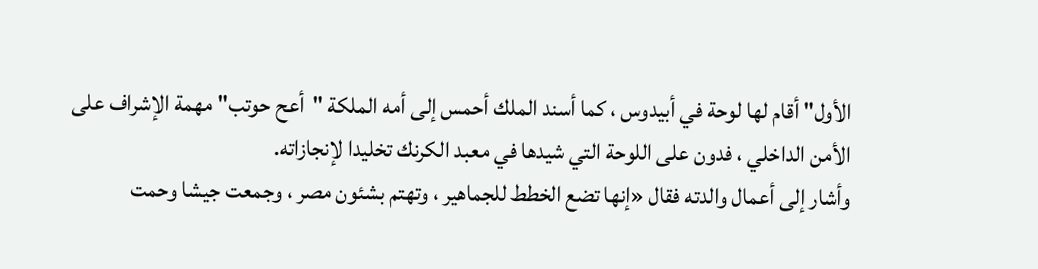الأول" أقام لها لوحة في أبيدوس ، كما أسند الملك أحمس إلى أمه الملكة "أعح حوتب" مهمة الإشراف على الأمن الداخلي ، فدون على اللوحة التي شيدها في معبد الكرنك تخليدا لإنجازاته.
وأشار إلى أعمال والدته فقال «إنها تضع الخطط للجماهير ، وتهتم بشئون مصر ، وجمعت جيشا وحمت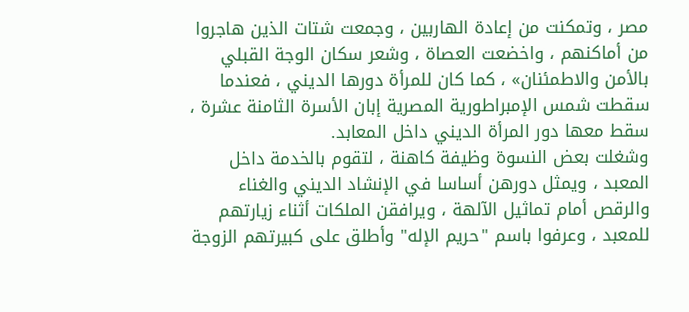مصر ، وتمكنت من إعادة الهاربين ، وجمعت شتات الذين هاجروا من أماكنهم ، واخضعت العصاة ، وشعر سكان الوجة القبلي بالأمن والاطمئنان» ، كما كان للمرأة دورها الديني ، فعندما سقطت شمس الإمبراطورية المصرية إبان الأسرة الثامنة عشرة ، سقط معها دور المرأة الديني داخل المعابد.
وشغلت بعض النسوة وظيفة كاهنة ، لتقوم بالخدمة داخل المعبد ، ويمثل دورهن أساسا في الإنشاد الديني والغناء والرقص أمام تماثيل الآلهة ، ويرافقن الملكات أثناء زيارتهم للمعبد ، وعرفوا باسم "حريم الإله" وأطلق على كبيرتهم الزوجة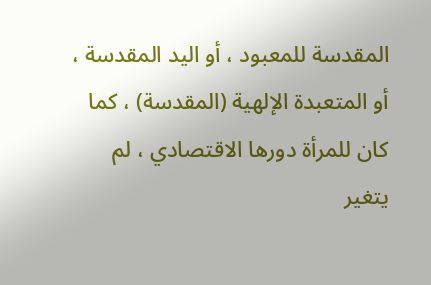المقدسة للمعبود ، أو اليد المقدسة ، أو المتعبدة الإلهية (المقدسة) ، كما كان للمرأة دورها الاقتصادي ، لم يتغير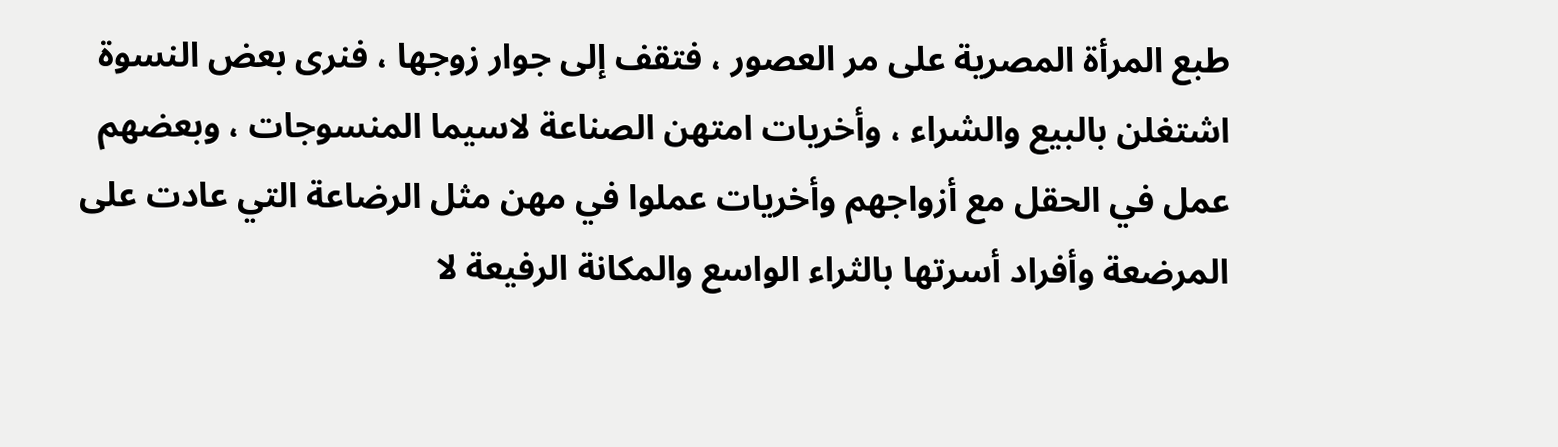طبع المرأة المصرية على مر العصور ، فتقف إلى جوار زوجها ، فنرى بعض النسوة اشتغلن بالبيع والشراء ، وأخريات امتهن الصناعة لاسيما المنسوجات ، وبعضهم عمل في الحقل مع أزواجهم وأخريات عملوا في مهن مثل الرضاعة التي عادت على المرضعة وأفراد أسرتها بالثراء الواسع والمكانة الرفيعة لا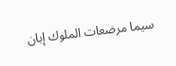سيما مرضعات الملوك إبان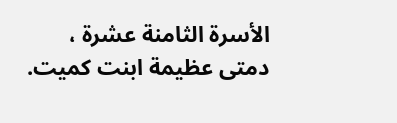الأسرة الثامنة عشرة ، دمتى عظيمة ابنت كميت.